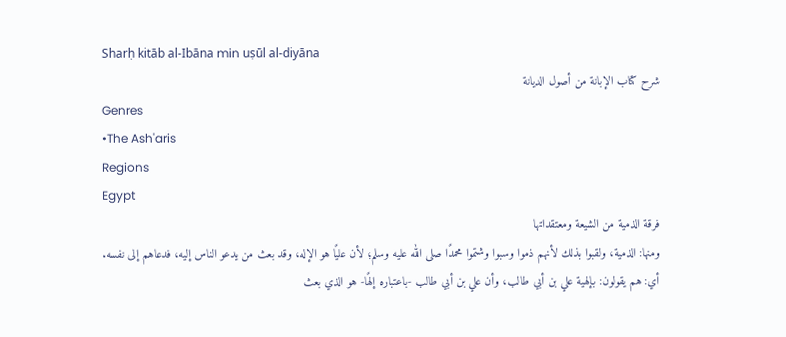Sharḥ kitāb al-Ibāna min uṣūl al-diyāna
شرح كتاب الإبانة من أصول الديانة
Genres
•The Ash'aris
Regions
Egypt
فرقة الذمية من الشيعة ومعتقداتها
ومنها: الذمية، ولقبوا بذلك لأنهم ذموا وسبوا وشتموا محمدًا صلى الله عليه وسلم؛ لأن عليًا هو الإله، وقد بعث من يدعو الناس إليه، فدعاهم إلى نفسه.
أي: هم يقولون: بإلهية علي بن أبي طالب، وأن علي بن أبي طالب -باعتباره إلهًا- هو الذي بعث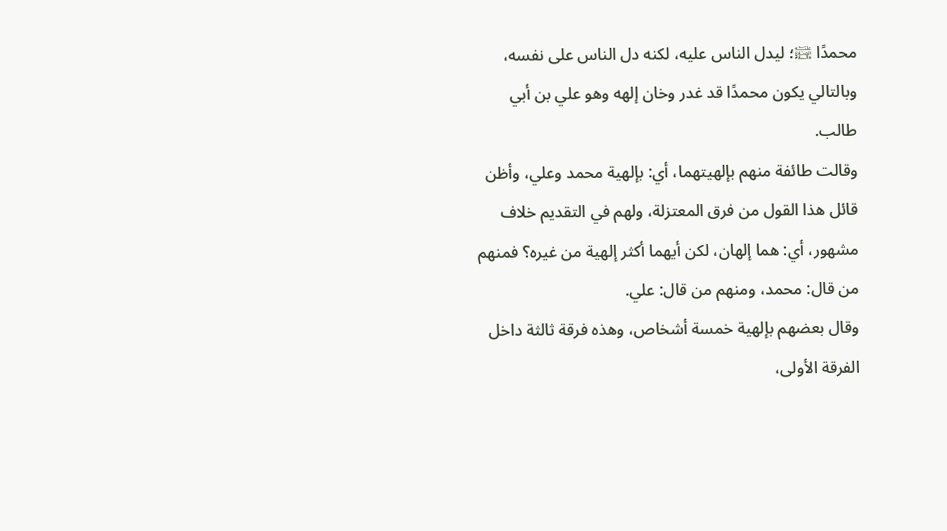محمدًا ﵊؛ ليدل الناس عليه، لكنه دل الناس على نفسه، وبالتالي يكون محمدًا قد غدر وخان إلهه وهو علي بن أبي طالب.
وقالت طائفة منهم بإلهيتهما، أي: بإلهية محمد وعلي، وأظن قائل هذا القول من فرق المعتزلة، ولهم في التقديم خلاف مشهور، أي: هما إلهان، لكن أيهما أكثر إلهية من غيره؟ فمنهم من قال: محمد، ومنهم من قال: علي.
وقال بعضهم بإلهية خمسة أشخاص، وهذه فرقة ثالثة داخل الفرقة الأولى،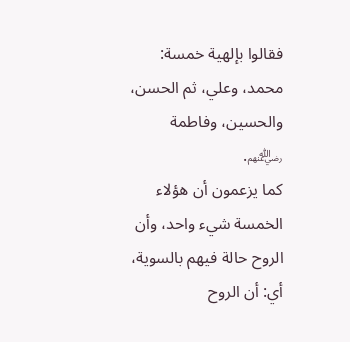فقالوا بإلهية خمسة: محمد، وعلي، ثم الحسن، والحسين، وفاطمة ﵃.
كما يزعمون أن هؤلاء الخمسة شيء واحد، وأن الروح حالة فيهم بالسوية، أي: أن الروح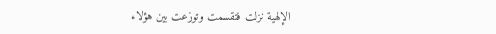الإلهية نزلت فتقسمت وتوزعت بين هؤلاء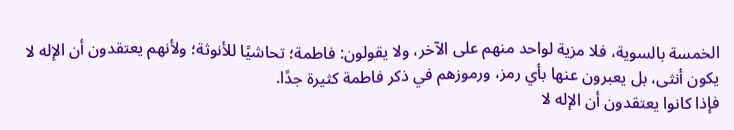الخمسة بالسوية، فلا مزية لواحد منهم على الآخر، ولا يقولون: فاطمة؛ تحاشيًا للأنوثة؛ ولأنهم يعتقدون أن الإله لا يكون أنثى، بل يعبرون عنها بأي رمز، ورموزهم في ذكر فاطمة كثيرة جدًا.
فإذا كانوا يعتقدون أن الإله لا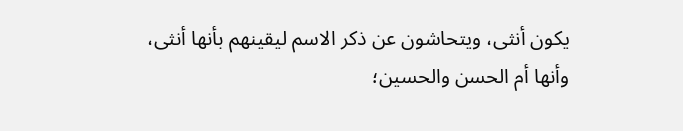يكون أنثى، ويتحاشون عن ذكر الاسم ليقينهم بأنها أنثى، وأنها أم الحسن والحسين؛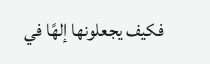فكيف يجعلونها إلهًا في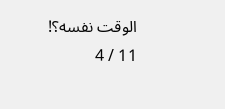الوقت نفسه؟!
11 / 4